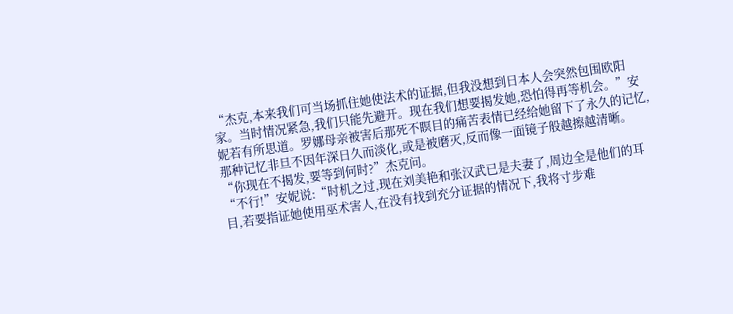“杰克,本来我们可当场抓住她使法术的证据,但我没想到日本人会突然包围欧阳家。当时情况紧急,我们只能先避开。现在我们想要揭发她,恐怕得再等机会。”安妮若有所思道。罗娜母亲被害后那死不瞑目的痛苦表情已经给她留下了永久的记忆,那种记忆非旦不因年深日久而淡化,或是被磨灭,反而像一面镜子般越擦越清晰。
“你现在不揭发,要等到何时?”杰克问。
“不行!”安妮说:“时机之过,现在刘美艳和张汉武已是夫妻了,周边全是他们的耳目,若要指证她使用巫术害人,在没有找到充分证据的情况下,我将寸步难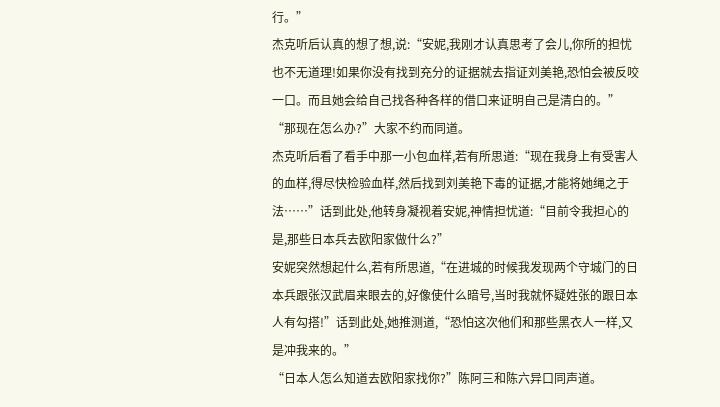行。”
杰克听后认真的想了想,说:“安妮,我刚才认真思考了会儿,你所的担忧也不无道理!如果你没有找到充分的证据就去指证刘美艳,恐怕会被反咬一口。而且她会给自己找各种各样的借口来证明自己是清白的。”
“那现在怎么办?”大家不约而同道。
杰克听后看了看手中那一小包血样,若有所思道:“现在我身上有受害人的血样,得尽快检验血样,然后找到刘美艳下毒的证据,才能将她绳之于法……”话到此处,他转身凝视着安妮,神情担忧道:“目前令我担心的是,那些日本兵去欧阳家做什么?”
安妮突然想起什么,若有所思道,“在进城的时候我发现两个守城门的日本兵跟张汉武眉来眼去的,好像使什么暗号,当时我就怀疑姓张的跟日本人有勾搭!”话到此处,她推测道,“恐怕这次他们和那些黑衣人一样,又是冲我来的。”
“日本人怎么知道去欧阳家找你?”陈阿三和陈六异口同声道。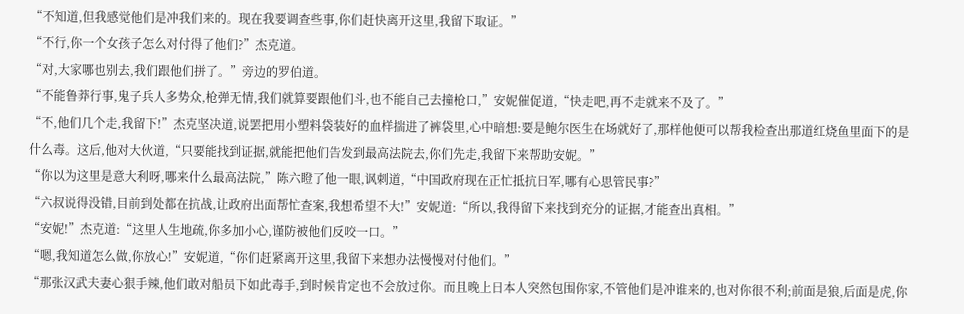“不知道,但我感觉他们是冲我们来的。现在我要调查些事,你们赶快离开这里,我留下取证。”
“不行,你一个女孩子怎么对付得了他们?”杰克道。
“对,大家哪也别去,我们跟他们拼了。”旁边的罗伯道。
“不能鲁莽行事,鬼子兵人多势众,枪弹无情,我们就算要跟他们斗,也不能自己去撞枪口,”安妮催促道,“快走吧,再不走就来不及了。”
“不,他们几个走,我留下!”杰克坚决道,说罢把用小塑料袋装好的血样揣进了裤袋里,心中暗想:要是鲍尔医生在场就好了,那样他便可以帮我检查出那道红烧鱼里面下的是什么毒。这后,他对大伙道,“只要能找到证据,就能把他们告发到最高法院去,你们先走,我留下来帮助安妮。”
“你以为这里是意大利呀,哪来什么最高法院,”陈六瞪了他一眼,讽刺道,“中国政府现在正忙抵抗日军,哪有心思管民事?”
“六叔说得没错,目前到处都在抗战,让政府出面帮忙查案,我想希望不大!”安妮道:“所以,我得留下来找到充分的证据,才能查出真相。”
“安妮!”杰克道:“这里人生地疏,你多加小心,谨防被他们反咬一口。”
“嗯,我知道怎么做,你放心!”安妮道,“你们赶紧离开这里,我留下来想办法慢慢对付他们。”
“那张汉武夫妻心狠手辣,他们敢对船员下如此毒手,到时候肯定也不会放过你。而且晚上日本人突然包围你家,不管他们是冲谁来的,也对你很不利;前面是狼,后面是虎,你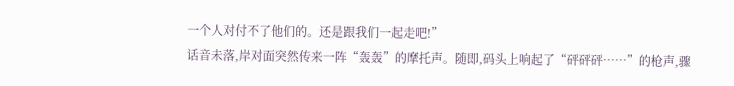一个人对付不了他们的。还是跟我们一起走吧!”
话音未落,岸对面突然传来一阵“轰轰”的摩托声。随即,码头上响起了“砰砰砰……”的枪声,骤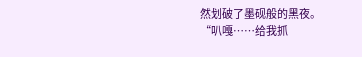然划破了墨砚般的黑夜。
“叭嘎……给我抓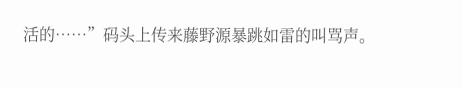活的……”码头上传来藤野源暴跳如雷的叫骂声。